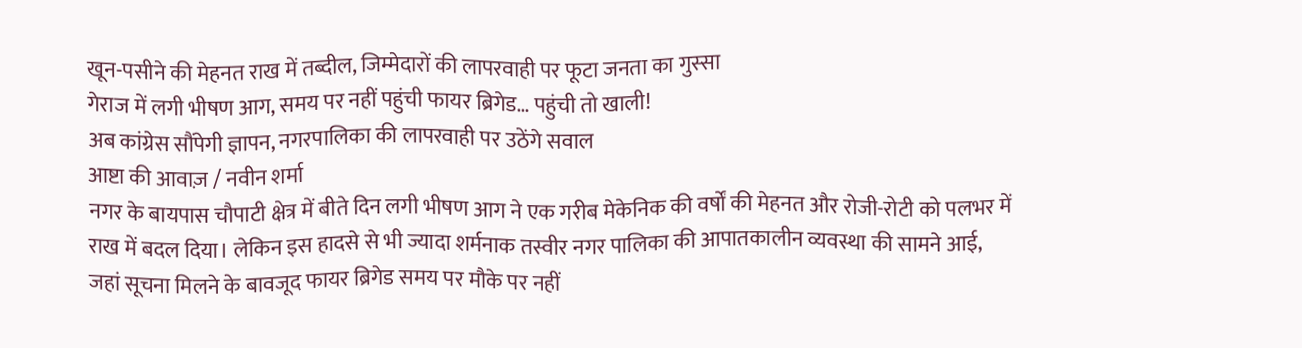खून-पसीने की मेहनत राख में तब्दील, जिम्मेदारों की लापरवाही पर फूटा जनता का गुस्सा
गेराज में लगी भीषण आग, समय पर नहीं पहुंची फायर ब्रिगेड… पहुंची तो खाली!
अब कांग्रेस सौंपेगी ज्ञापन, नगरपालिका की लापरवाही पर उठेंगे सवाल
आष्टा की आवाज़ / नवीन शर्मा
नगर के बायपास चौपाटी क्षेत्र में बीते दिन लगी भीषण आग ने एक गरीब मेकेनिक की वर्षों की मेहनत और रोजी-रोटी को पलभर में राख में बदल दिया। लेकिन इस हादसे से भी ज्यादा शर्मनाक तस्वीर नगर पालिका की आपातकालीन व्यवस्था की सामने आई, जहां सूचना मिलने के बावजूद फायर ब्रिगेड समय पर मौके पर नहीं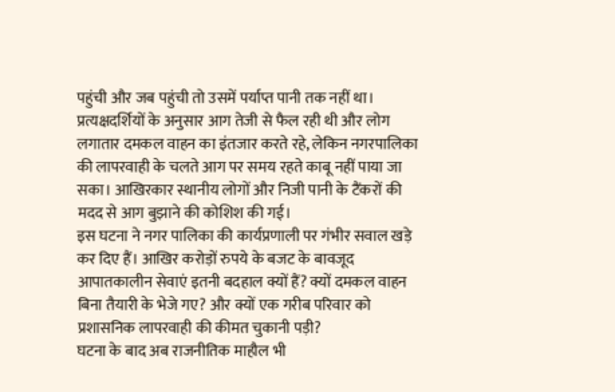पहुंची और जब पहुंची तो उसमें पर्याप्त पानी तक नहीं था।
प्रत्यक्षदर्शियों के अनुसार आग तेजी से फैल रही थी और लोग लगातार दमकल वाहन का इंतजार करते रहे, लेकिन नगरपालिका की लापरवाही के चलते आग पर समय रहते काबू नहीं पाया जा सका। आखिरकार स्थानीय लोगों और निजी पानी के टैंकरों की मदद से आग बुझाने की कोशिश की गई।
इस घटना ने नगर पालिका की कार्यप्रणाली पर गंभीर सवाल खड़े कर दिए हैं। आखिर करोड़ों रुपये के बजट के बावजूद आपातकालीन सेवाएं इतनी बदहाल क्यों हैं? क्यों दमकल वाहन बिना तैयारी के भेजे गए? और क्यों एक गरीब परिवार को प्रशासनिक लापरवाही की कीमत चुकानी पड़ी?
घटना के बाद अब राजनीतिक माहौल भी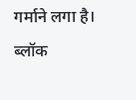गर्माने लगा है। ब्लॉक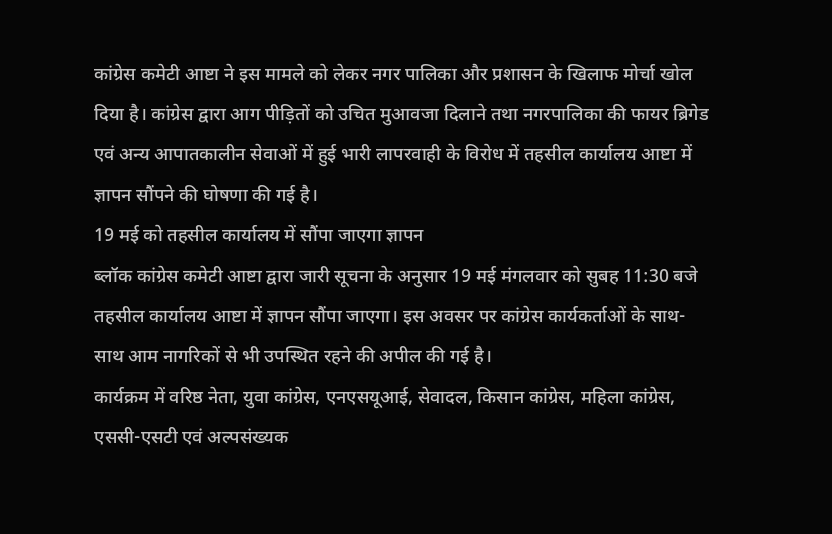कांग्रेस कमेटी आष्टा ने इस मामले को लेकर नगर पालिका और प्रशासन के खिलाफ मोर्चा खोल दिया है। कांग्रेस द्वारा आग पीड़ितों को उचित मुआवजा दिलाने तथा नगरपालिका की फायर ब्रिगेड एवं अन्य आपातकालीन सेवाओं में हुई भारी लापरवाही के विरोध में तहसील कार्यालय आष्टा में ज्ञापन सौंपने की घोषणा की गई है।
19 मई को तहसील कार्यालय में सौंपा जाएगा ज्ञापन
ब्लॉक कांग्रेस कमेटी आष्टा द्वारा जारी सूचना के अनुसार 19 मई मंगलवार को सुबह 11:30 बजे तहसील कार्यालय आष्टा में ज्ञापन सौंपा जाएगा। इस अवसर पर कांग्रेस कार्यकर्ताओं के साथ-साथ आम नागरिकों से भी उपस्थित रहने की अपील की गई है।
कार्यक्रम में वरिष्ठ नेता, युवा कांग्रेस, एनएसयूआई, सेवादल, किसान कांग्रेस, महिला कांग्रेस, एससी-एसटी एवं अल्पसंख्यक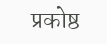प्रकोष्ठ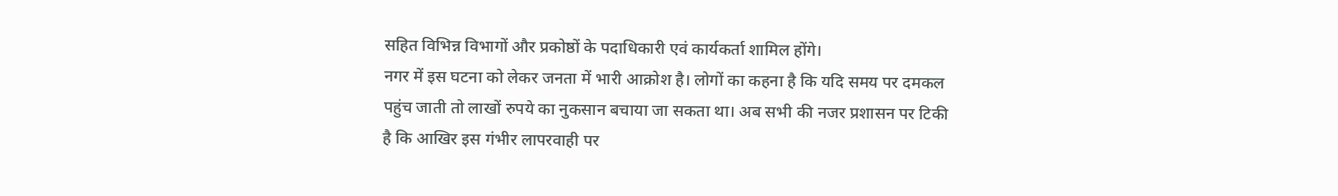सहित विभिन्न विभागों और प्रकोष्ठों के पदाधिकारी एवं कार्यकर्ता शामिल होंगे।
नगर में इस घटना को लेकर जनता में भारी आक्रोश है। लोगों का कहना है कि यदि समय पर दमकल पहुंच जाती तो लाखों रुपये का नुकसान बचाया जा सकता था। अब सभी की नजर प्रशासन पर टिकी है कि आखिर इस गंभीर लापरवाही पर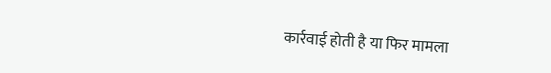कार्रवाई होती है या फिर मामला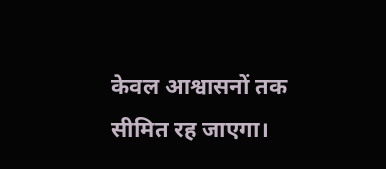केवल आश्वासनों तक सीमित रह जाएगा।